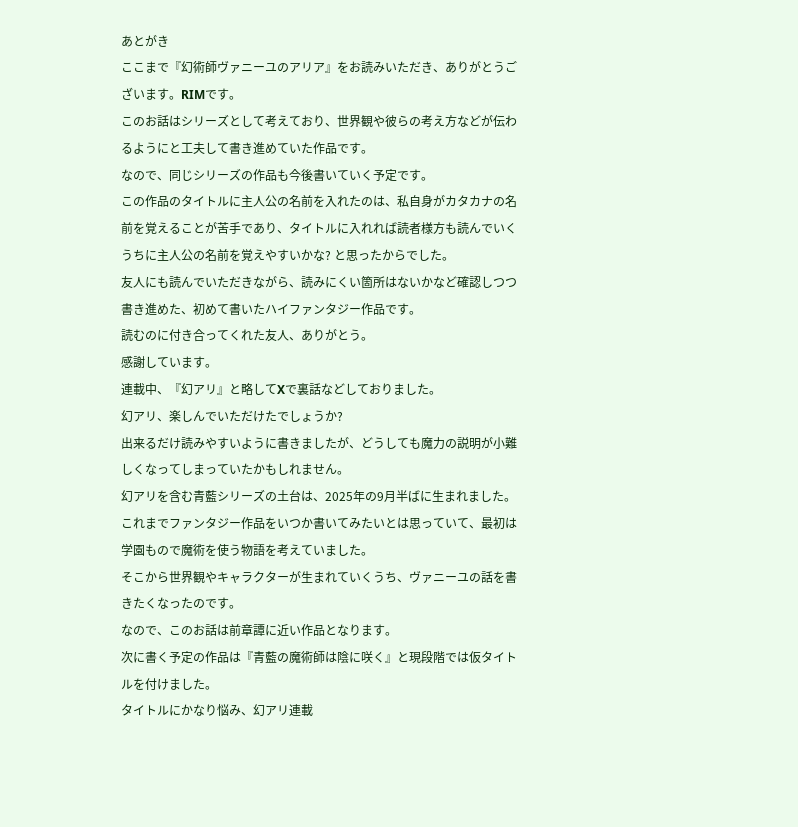あとがき
ここまで『幻術師ヴァニーユのアリア』をお読みいただき、ありがとうございます。RIMです。
このお話はシリーズとして考えており、世界観や彼らの考え方などが伝わるようにと工夫して書き進めていた作品です。
なので、同じシリーズの作品も今後書いていく予定です。
この作品のタイトルに主人公の名前を入れたのは、私自身がカタカナの名前を覚えることが苦手であり、タイトルに入れれば読者様方も読んでいくうちに主人公の名前を覚えやすいかな? と思ったからでした。
友人にも読んでいただきながら、読みにくい箇所はないかなど確認しつつ書き進めた、初めて書いたハイファンタジー作品です。
読むのに付き合ってくれた友人、ありがとう。
感謝しています。
連載中、『幻アリ』と略してXで裏話などしておりました。
幻アリ、楽しんでいただけたでしょうか?
出来るだけ読みやすいように書きましたが、どうしても魔力の説明が小難しくなってしまっていたかもしれません。
幻アリを含む青藍シリーズの土台は、2025年の9月半ばに生まれました。
これまでファンタジー作品をいつか書いてみたいとは思っていて、最初は学園もので魔術を使う物語を考えていました。
そこから世界観やキャラクターが生まれていくうち、ヴァニーユの話を書きたくなったのです。
なので、このお話は前章譚に近い作品となります。
次に書く予定の作品は『青藍の魔術師は陰に咲く』と現段階では仮タイトルを付けました。
タイトルにかなり悩み、幻アリ連載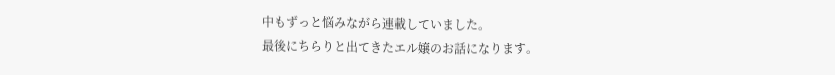中もずっと悩みながら連載していました。
最後にちらりと出てきたエル嬢のお話になります。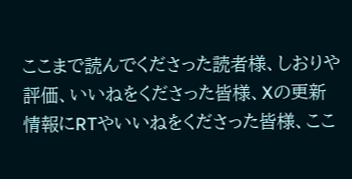ここまで読んでくださった読者様、しおりや評価、いいねをくださった皆様、Xの更新情報にRTやいいねをくださった皆様、ここ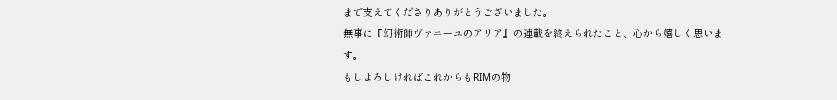まで支えてくださりありがとうございました。
無事に『幻術師ヴァニーユのアリア』の連載を終えられたこと、心から嬉しく思います。
もしよろしければこれからもRIMの物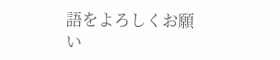語をよろしくお願い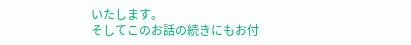いたします。
そしてこのお話の続きにもお付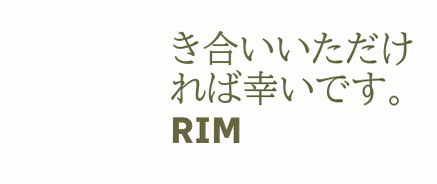き合いいただければ幸いです。
RIM